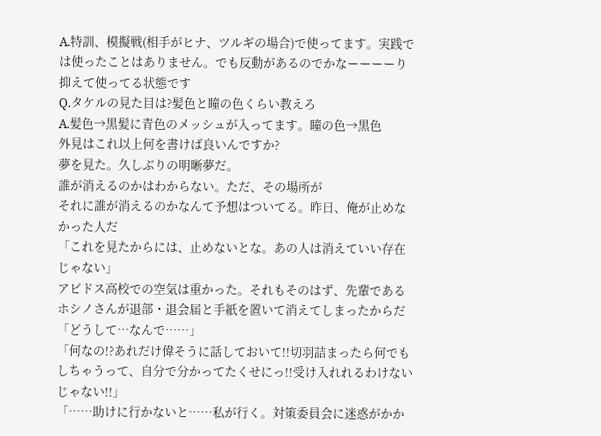A.特訓、模擬戦(相手がヒナ、ツルギの場合)で使ってます。実践では使ったことはありません。でも反動があるのでかなーーーーり抑えて使ってる状態です
Q.タケルの見た目は?髪色と瞳の色くらい教えろ
A.髪色→黒髪に青色のメッシュが入ってます。瞳の色→黒色
外見はこれ以上何を書けば良いんですか?
夢を見た。久しぶりの明晰夢だ。
誰が消えるのかはわからない。ただ、その場所が
それに誰が消えるのかなんて予想はついてる。昨日、俺が止めなかった人だ
「これを見たからには、止めないとな。あの人は消えていい存在じゃない」
アビドス高校での空気は重かった。それもそのはず、先輩であるホシノさんが退部・退会届と手紙を置いて消えてしまったからだ
「どうして…なんで……」
「何なの!?あれだけ偉そうに話しておいて!!切羽詰まったら何でもしちゃうって、自分で分かってたくせにっ!!受け入れれるわけないじゃない!!」
「……助けに行かないと……私が行く。対策委員会に迷惑がかか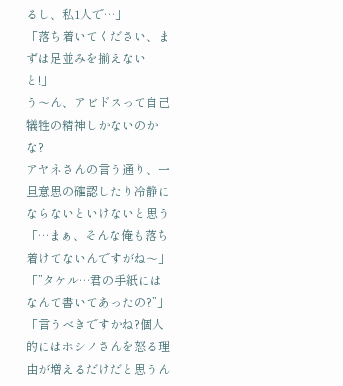るし、私1人で…」
「落ち着いてください、まずは足並みを揃えないと!」
う〜ん、アビドスって自己犠牲の精神しかないのかな?
アヤネさんの言う通り、一旦意思の確認したり冷静にならないといけないと思う
「…まぁ、そんな俺も落ち着けてないんですがね〜」
「”タケル…君の手紙にはなんて書いてあったの?”」
「言うべきですかね?個人的にはホシノさんを怒る理由が増えるだけだと思うん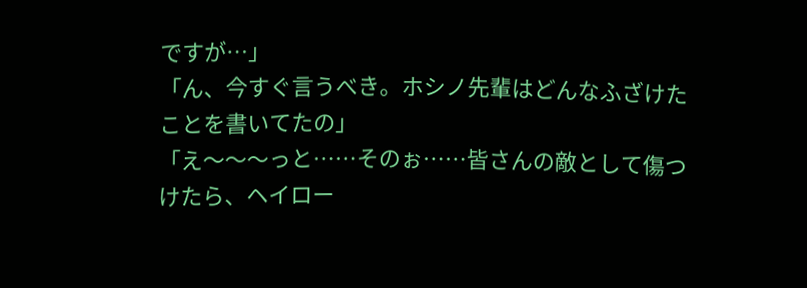ですが…」
「ん、今すぐ言うべき。ホシノ先輩はどんなふざけたことを書いてたの」
「え〜〜〜っと……そのぉ……皆さんの敵として傷つけたら、ヘイロー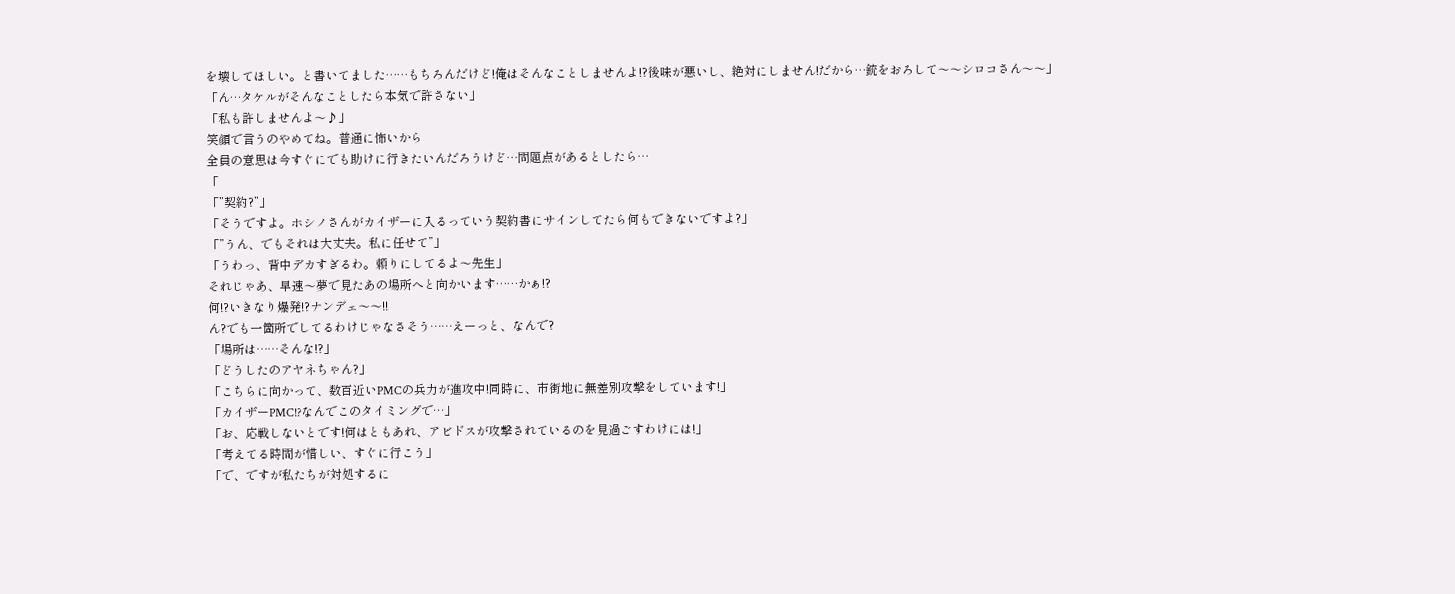を壊してほしい。と書いてました……もちろんだけど!俺はそんなことしませんよ!?後味が悪いし、絶対にしません!だから…銃をおろして〜〜シロコさん〜〜」
「ん…タケルがそんなことしたら本気で許さない」
「私も許しませんよ〜♪」
笑顔で言うのやめてね。普通に怖いから
全員の意思は今すぐにでも助けに行きたいんだろうけど…問題点があるとしたら…
「
「”契約?”」
「そうですよ。ホシノさんがカイザーに入るっていう契約書にサインしてたら何もできないですよ?」
「”うん、でもそれは大丈夫。私に任せて”」
「うわっ、背中デカすぎるわ。頼りにしてるよ〜先生」
それじゃあ、早速〜夢で見たあの場所へと向かいます……かぁ!?
何!?いきなり爆発!?ナンデェ〜〜!!
ん?でも一箇所でしてるわけじゃなさそう……えーっと、なんで?
「場所は……そんな!?」
「どうしたのアヤネちゃん?」
「こちらに向かって、数百近いPMCの兵力が進攻中!同時に、市街地に無差別攻撃をしています!」
「カイザーPMC!?なんでこのタイミングで…」
「お、応戦しないとです!何はともあれ、アビドスが攻撃されているのを見過ごすわけには!」
「考えてる時間が惜しい、すぐに行こう」
「で、ですが私たちが対処するに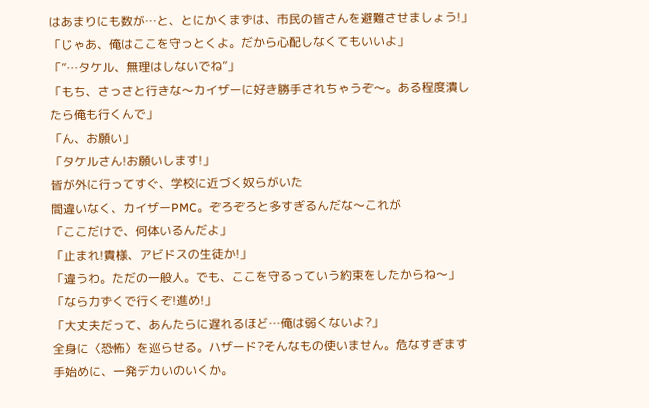はあまりにも数が…と、とにかくまずは、市民の皆さんを避難させましょう!」
「じゃあ、俺はここを守っとくよ。だから心配しなくてもいいよ」
「”…タケル、無理はしないでね”」
「もち、さっさと行きな〜カイザーに好き勝手されちゃうぞ〜。ある程度潰したら俺も行くんで」
「ん、お願い」
「タケルさん!お願いします!」
皆が外に行ってすぐ、学校に近づく奴らがいた
間違いなく、カイザーPMC。ぞろぞろと多すぎるんだな〜これが
「ここだけで、何体いるんだよ」
「止まれ!貴様、アビドスの生徒か!」
「違うわ。ただの一般人。でも、ここを守るっていう約束をしたからね〜」
「なら力ずくで行くぞ!進め!」
「大丈夫だって、あんたらに遅れるほど…俺は弱くないよ?」
全身に〈恐怖〉を巡らせる。ハザード?そんなもの使いません。危なすぎます
手始めに、一発デカいのいくか。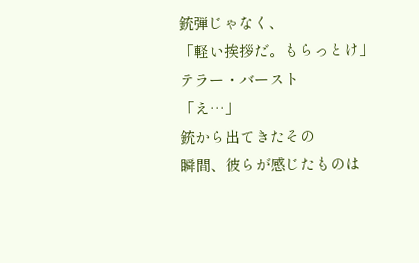銃弾じゃなく、
「軽い挨拶だ。もらっとけ」
テラー・バースト
「え…」
銃から出てきたその
瞬間、彼らが感じたものは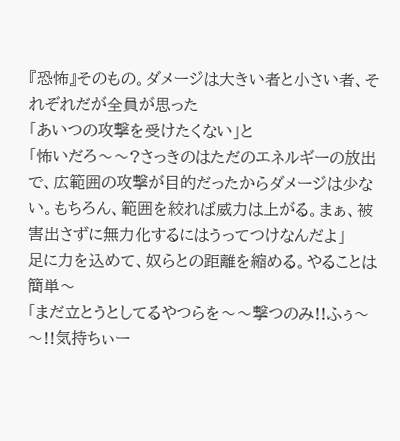『恐怖』そのもの。ダメージは大きい者と小さい者、それぞれだが全員が思った
「あいつの攻撃を受けたくない」と
「怖いだろ〜〜?さっきのはただのエネルギーの放出で、広範囲の攻撃が目的だったからダメージは少ない。もちろん、範囲を絞れば威力は上がる。まぁ、被害出さずに無力化するにはうってつけなんだよ」
足に力を込めて、奴らとの距離を縮める。やることは簡単〜
「まだ立とうとしてるやつらを〜〜撃つのみ!!ふぅ〜〜!!気持ちぃー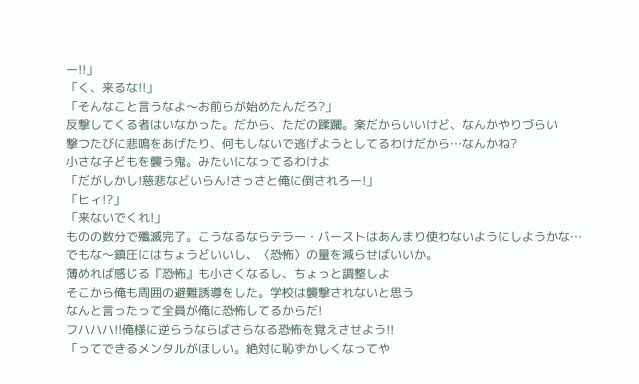ー!!」
「く、来るな!!」
「そんなこと言うなよ〜お前らが始めたんだろ?」
反撃してくる者はいなかった。だから、ただの蹂躙。楽だからいいけど、なんかやりづらい
撃つたびに悲鳴をあげたり、何もしないで逃げようとしてるわけだから…なんかね?
小さな子どもを襲う鬼。みたいになってるわけよ
「だがしかし!慈悲などいらん!さっさと俺に倒されろー!」
「ヒィ!?」
「来ないでくれ!」
ものの数分で殲滅完了。こうなるならテラー・バーストはあんまり使わないようにしようかな…
でもな〜鎮圧にはちょうどいいし、〈恐怖〉の量を減らせばいいか。
薄めれば感じる『恐怖』も小さくなるし、ちょっと調整しよ
そこから俺も周囲の避難誘導をした。学校は襲撃されないと思う
なんと言ったって全員が俺に恐怖してるからだ!
フハハハ!!俺様に逆らうならばさらなる恐怖を覚えさせよう!!
「ってできるメンタルがほしい。絶対に恥ずかしくなってや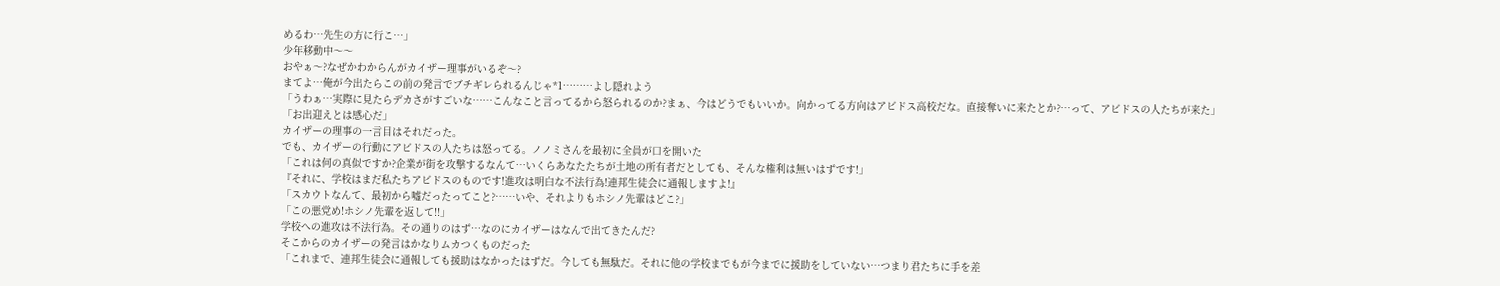めるわ…先生の方に行こ…」
少年移動中〜〜
おやぁ〜?なぜかわからんがカイザー理事がいるぞ〜?
まてよ…俺が今出たらこの前の発言でブチギレられるんじゃ*1………よし隠れよう
「うわぁ…実際に見たらデカさがすごいな……こんなこと言ってるから怒られるのか?まぁ、今はどうでもいいか。向かってる方向はアビドス高校だな。直接奪いに来たとか?…って、アビドスの人たちが来た」
「お出迎えとは感心だ」
カイザーの理事の一言目はそれだった。
でも、カイザーの行動にアビドスの人たちは怒ってる。ノノミさんを最初に全員が口を開いた
「これは何の真似ですか?企業が街を攻撃するなんて…いくらあなたたちが土地の所有者だとしても、そんな権利は無いはずです!」
『それに、学校はまだ私たちアビドスのものです!進攻は明白な不法行為!連邦生徒会に通報しますよ!』
「スカウトなんて、最初から嘘だったってこと?……いや、それよりもホシノ先輩はどこ?」
「この悪党め!ホシノ先輩を返して!!」
学校への進攻は不法行為。その通りのはず…なのにカイザーはなんで出てきたんだ?
そこからのカイザーの発言はかなりムカつくものだった
「これまで、連邦生徒会に通報しても援助はなかったはずだ。今しても無駄だ。それに他の学校までもが今までに援助をしていない…つまり君たちに手を差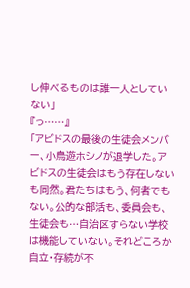し伸べるものは誰一人としていない」
『っ……』
「アビドスの最後の生徒会メンバー、小鳥遊ホシノが退学した。アビドスの生徒会はもう存在しないも同然。君たちはもう、何者でもない。公的な部活も、委員会も、生徒会も…自治区すらない学校は機能していない。それどころか自立・存続が不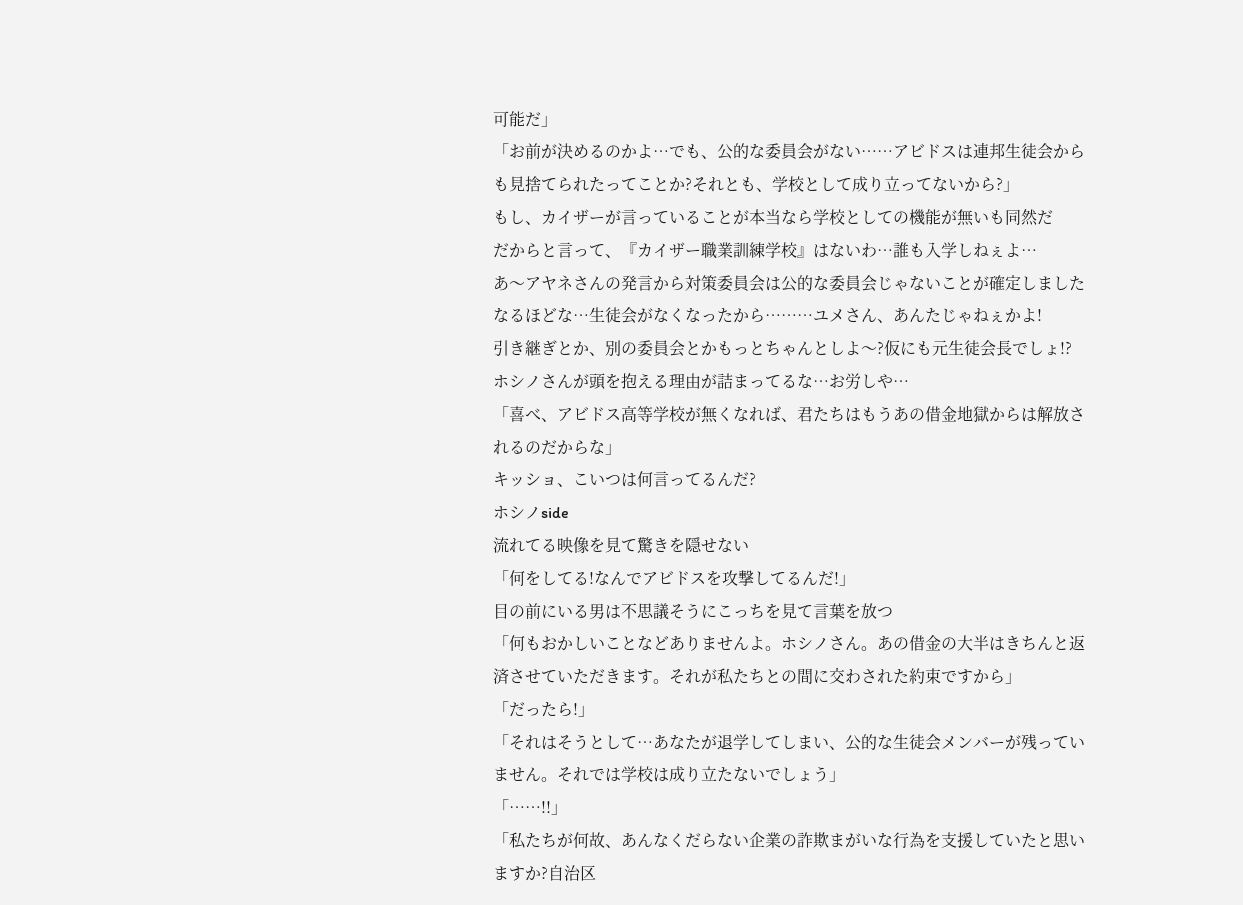可能だ」
「お前が決めるのかよ…でも、公的な委員会がない……アビドスは連邦生徒会からも見捨てられたってことか?それとも、学校として成り立ってないから?」
もし、カイザーが言っていることが本当なら学校としての機能が無いも同然だ
だからと言って、『カイザー職業訓練学校』はないわ…誰も入学しねぇよ…
あ〜アヤネさんの発言から対策委員会は公的な委員会じゃないことが確定しました
なるほどな…生徒会がなくなったから………ユメさん、あんたじゃねぇかよ!
引き継ぎとか、別の委員会とかもっとちゃんとしよ〜?仮にも元生徒会長でしょ!?ホシノさんが頭を抱える理由が詰まってるな…お労しや…
「喜べ、アビドス高等学校が無くなれば、君たちはもうあの借金地獄からは解放されるのだからな」
キッショ、こいつは何言ってるんだ?
ホシノside
流れてる映像を見て驚きを隠せない
「何をしてる!なんでアビドスを攻撃してるんだ!」
目の前にいる男は不思議そうにこっちを見て言葉を放つ
「何もおかしいことなどありませんよ。ホシノさん。あの借金の大半はきちんと返済させていただきます。それが私たちとの間に交わされた約束ですから」
「だったら!」
「それはそうとして…あなたが退学してしまい、公的な生徒会メンバーが残っていません。それでは学校は成り立たないでしょう」
「……!!」
「私たちが何故、あんなくだらない企業の詐欺まがいな行為を支援していたと思いますか?自治区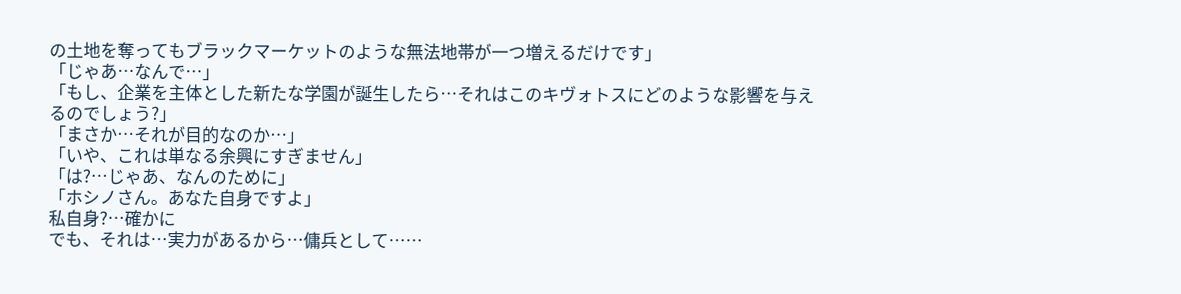の土地を奪ってもブラックマーケットのような無法地帯が一つ増えるだけです」
「じゃあ…なんで…」
「もし、企業を主体とした新たな学園が誕生したら…それはこのキヴォトスにどのような影響を与えるのでしょう?」
「まさか…それが目的なのか…」
「いや、これは単なる余興にすぎません」
「は?…じゃあ、なんのために」
「ホシノさん。あなた自身ですよ」
私自身?…確かに
でも、それは…実力があるから…傭兵として……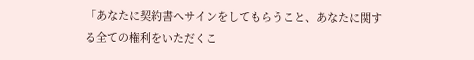「あなたに契約書へサインをしてもらうこと、あなたに関する全ての権利をいただくこ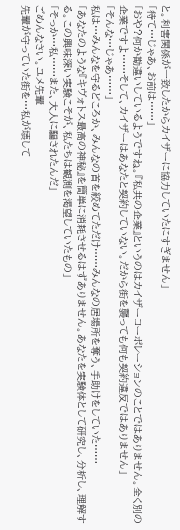と。利害関係が一致したからカイザーに協力していたにすぎません」
「待て…じゃあ、お前は……」
「おや?何か勘違いしているようですね。『私共の企業』というのはカイザーコーポレーションのことではありません。全く別の企業ですよ……そして、カイザーはあなたと契約していない。だから街を襲っても何も契約違反ではありません」
「そんな…じゃあ……」
私は…みんなを守るどころか、みんなの首を絞めてただけ……みんなの居場所を奪う、手助けをしていた……
「あなたのような『キヴォトス最高の神秘』を簡単に消耗させるはずありません。あなたを実験体として研究し、分析し、理解する。この興味深い実験こそが、私たちは観測を渇望していたもの」
「そっか…私……また、大人に騙されたんだ」
ごめんなさい。ユメ先輩
先輩が守っていた街を…私が壊して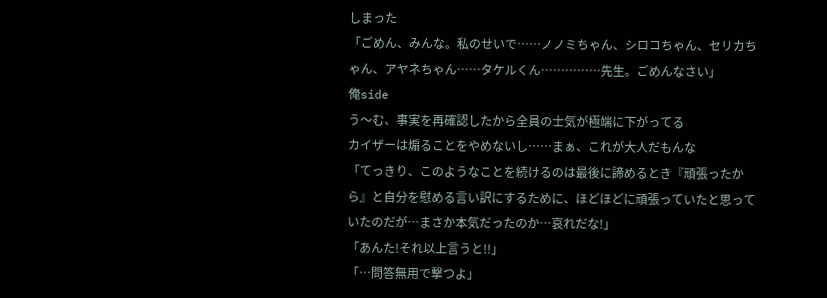しまった
「ごめん、みんな。私のせいで……ノノミちゃん、シロコちゃん、セリカちゃん、アヤネちゃん……タケルくん……………先生。ごめんなさい」
俺side
う〜む、事実を再確認したから全員の士気が極端に下がってる
カイザーは煽ることをやめないし……まぁ、これが大人だもんな
「てっきり、このようなことを続けるのは最後に諦めるとき『頑張ったから』と自分を慰める言い訳にするために、ほどほどに頑張っていたと思っていたのだが…まさか本気だったのか…哀れだな!」
「あんた!それ以上言うと!!」
「…問答無用で撃つよ」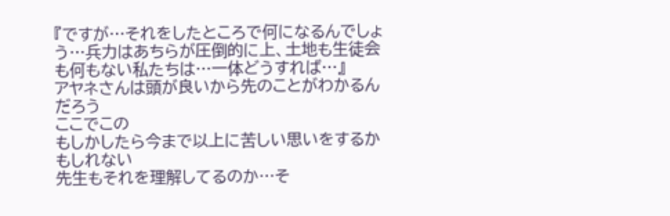『ですが…それをしたところで何になるんでしょう…兵力はあちらが圧倒的に上、土地も生徒会も何もない私たちは…一体どうすれば…』
アヤネさんは頭が良いから先のことがわかるんだろう
ここでこの
もしかしたら今まで以上に苦しい思いをするかもしれない
先生もそれを理解してるのか…そ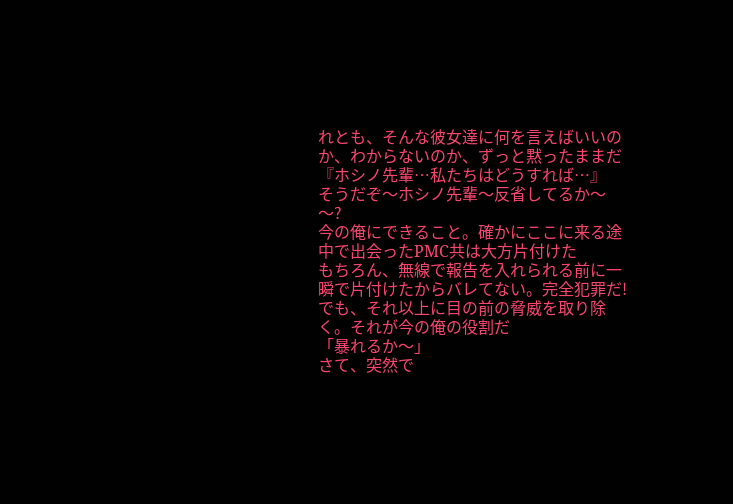れとも、そんな彼女達に何を言えばいいのか、わからないのか、ずっと黙ったままだ
『ホシノ先輩…私たちはどうすれば…』
そうだぞ〜ホシノ先輩〜反省してるか〜〜?
今の俺にできること。確かにここに来る途中で出会ったPMC共は大方片付けた
もちろん、無線で報告を入れられる前に一瞬で片付けたからバレてない。完全犯罪だ!
でも、それ以上に目の前の脅威を取り除く。それが今の俺の役割だ
「暴れるか〜」
さて、突然で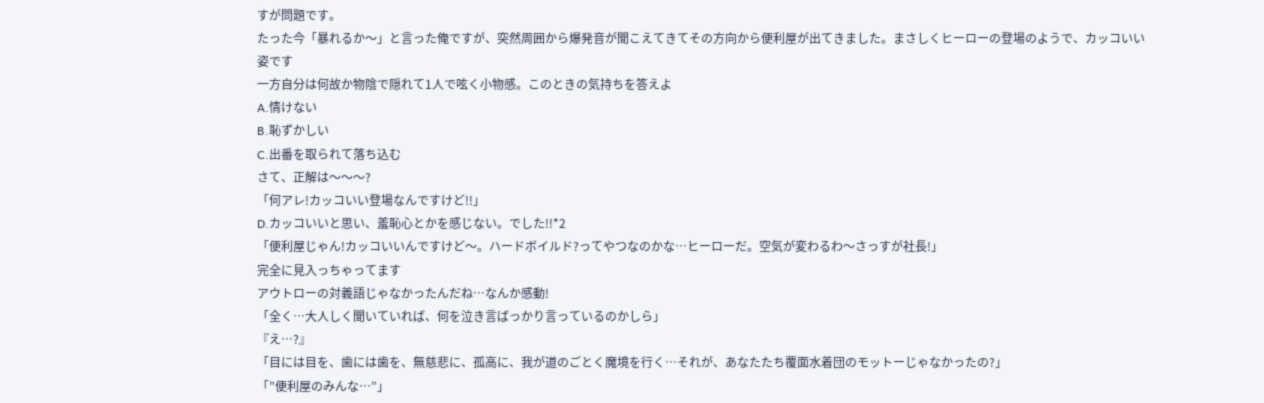すが問題です。
たった今「暴れるか〜」と言った俺ですが、突然周囲から爆発音が聞こえてきてその方向から便利屋が出てきました。まさしくヒーローの登場のようで、カッコいい姿です
一方自分は何故か物陰で隠れて1人で呟く小物感。このときの気持ちを答えよ
A.情けない
B.恥ずかしい
C.出番を取られて落ち込む
さて、正解は〜〜〜?
「何アレ!カッコいい登場なんですけど!!」
D.カッコいいと思い、羞恥心とかを感じない。でした!!*2
「便利屋じゃん!カッコいいんですけど〜。ハードボイルド?ってやつなのかな…ヒーローだ。空気が変わるわ〜さっすが社長!」
完全に見入っちゃってます
アウトローの対義語じゃなかったんだね…なんか感動!
「全く…大人しく聞いていれば、何を泣き言ばっかり言っているのかしら」
『え…?』
「目には目を、歯には歯を、無慈悲に、孤高に、我が道のごとく魔境を行く…それが、あなたたち覆面水着団のモットーじゃなかったの?」
「”便利屋のみんな…”」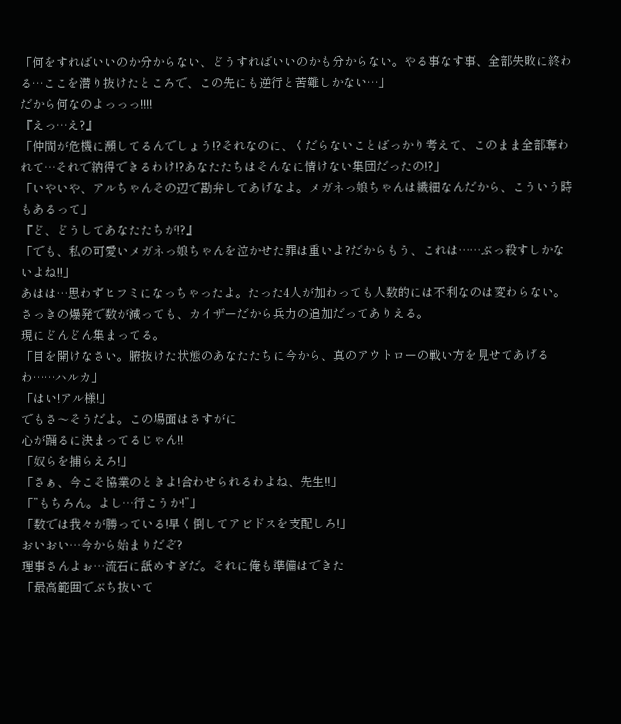「何をすればいいのか分からない、どうすればいいのかも分からない。やる事なす事、全部失敗に終わる…ここを潜り抜けたところで、この先にも逆行と苦難しかない…」
だから何なのよっっっ!!!!
『えっ…え?』
「仲間が危機に瀕してるんでしょう!?それなのに、くだらないことばっかり考えて、このまま全部奪われて…それで納得できるわけ!?あなたたちはそんなに情けない集団だったの!?」
「いやいや、アルちゃんその辺で勘弁してあげなよ。メガネっ娘ちゃんは繊細なんだから、こういう時もあるって」
『ど、どうしてあなたたちが!?』
「でも、私の可愛いメガネっ娘ちゃんを泣かせた罪は重いよ?だからもう、これは……ぶっ殺すしかないよね!!」
あはは…思わずヒフミになっちゃったよ。たった4人が加わっても人数的には不利なのは変わらない。さっきの爆発で数が減っても、カイザーだから兵力の追加だってありえる。
現にどんどん集まってる。
「目を開けなさい。腑抜けた状態のあなたたちに今から、真のアウトローの戦い方を見せてあげるわ……ハルカ」
「はい!アル様!」
でもさ〜そうだよ。この場面はさすがに
心が踊るに決まってるじゃん!!
「奴らを捕らえろ!」
「さぁ、今こそ協業のときよ!合わせられるわよね、先生!!」
「”もちろん。よし…行こうか!”」
「数では我々が勝っている!早く倒してアビドスを支配しろ!」
おいおい…今から始まりだぞ?
理事さんよぉ…流石に舐めすぎだ。それに俺も準備はできた
「最高範囲でぶち抜いて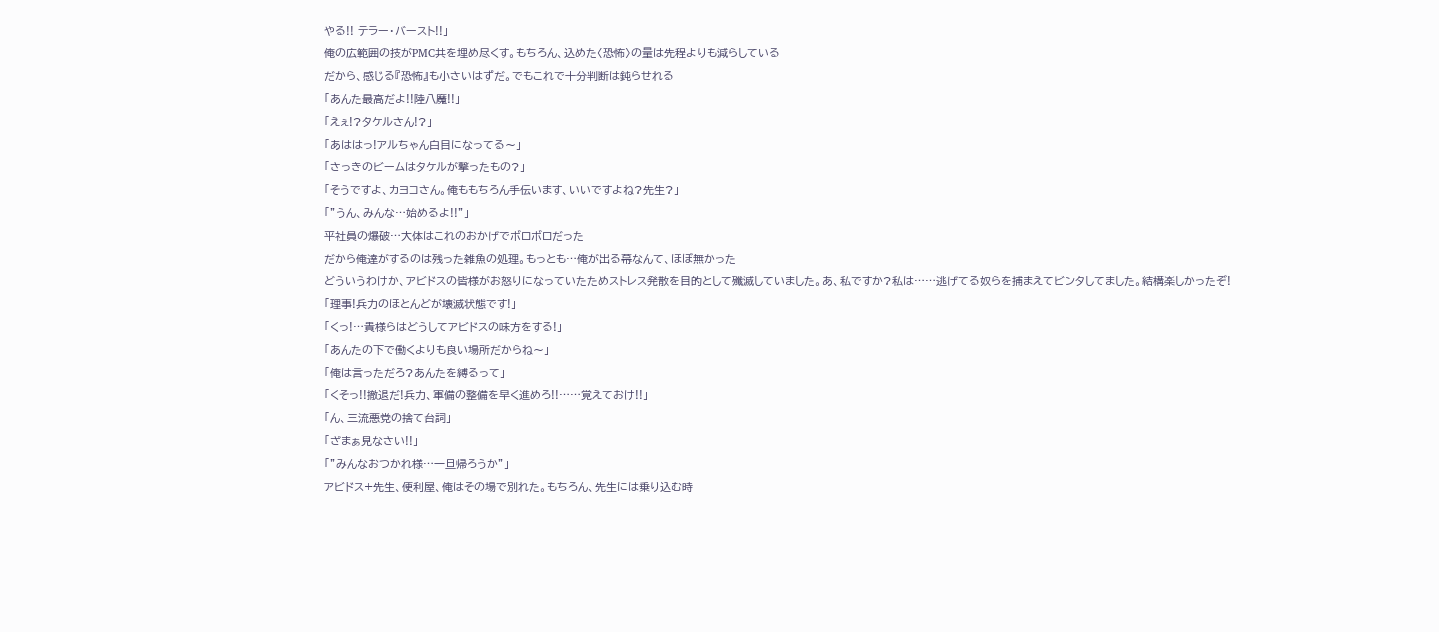やる!! テラー・バースト!!」
俺の広範囲の技がPMC共を埋め尽くす。もちろん、込めた〈恐怖〉の量は先程よりも減らしている
だから、感じる『恐怖』も小さいはずだ。でもこれで十分判断は鈍らせれる
「あんた最高だよ!!陸八魔!!」
「えぇ!?タケルさん!?」
「あははっ!アルちゃん白目になってる〜」
「さっきのビームはタケルが撃ったもの?」
「そうですよ、カヨコさん。俺ももちろん手伝います、いいですよね?先生?」
「”うん、みんな…始めるよ!!”」
平社員の爆破…大体はこれのおかげでボロボロだった
だから俺達がするのは残った雑魚の処理。もっとも…俺が出る幕なんて、ほぼ無かった
どういうわけか、アビドスの皆様がお怒りになっていたためストレス発散を目的として殲滅していました。あ、私ですか?私は……逃げてる奴らを捕まえてビンタしてました。結構楽しかったぞ!
「理事!兵力のほとんどが壊滅状態です!」
「くっ!…貴様らはどうしてアビドスの味方をする!」
「あんたの下で働くよりも良い場所だからね〜」
「俺は言っただろ?あんたを縛るって」
「くそっ!!撤退だ!兵力、軍備の整備を早く進めろ!!……覚えておけ!!」
「ん、三流悪党の捨て台詞」
「ざまぁ見なさい!!」
「”みんなおつかれ様…一旦帰ろうか”」
アビドス+先生、便利屋、俺はその場で別れた。もちろん、先生には乗り込む時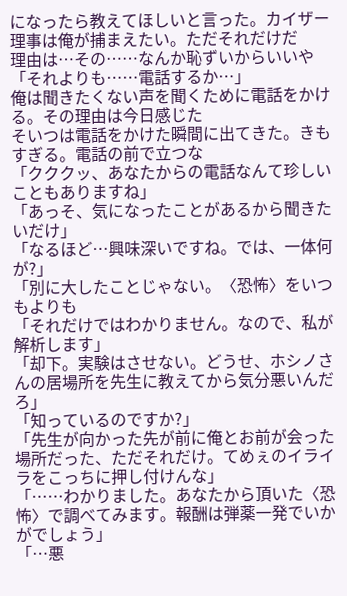になったら教えてほしいと言った。カイザー理事は俺が捕まえたい。ただそれだけだ
理由は…その……なんか恥ずいからいいや
「それよりも……電話するか…」
俺は聞きたくない声を聞くために電話をかける。その理由は今日感じた
そいつは電話をかけた瞬間に出てきた。きもすぎる。電話の前で立つな
「クククッ、あなたからの電話なんて珍しいこともありますね」
「あっそ、気になったことがあるから聞きたいだけ」
「なるほど…興味深いですね。では、一体何が?」
「別に大したことじゃない。〈恐怖〉をいつもよりも
「それだけではわかりません。なので、私が解析します」
「却下。実験はさせない。どうせ、ホシノさんの居場所を先生に教えてから気分悪いんだろ」
「知っているのですか?」
「先生が向かった先が前に俺とお前が会った場所だった、ただそれだけ。てめぇのイライラをこっちに押し付けんな」
「……わかりました。あなたから頂いた〈恐怖〉で調べてみます。報酬は弾薬一発でいかがでしょう」
「…悪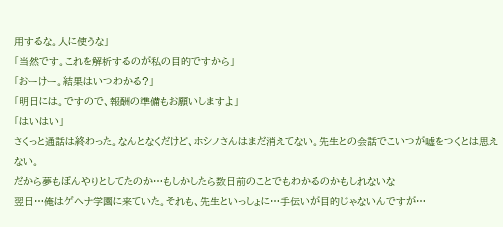用するな。人に使うな」
「当然です。これを解析するのが私の目的ですから」
「おーけー。結果はいつわかる?」
「明日には。ですので、報酬の準備もお願いしますよ」
「はいはい」
さくっと通話は終わった。なんとなくだけど、ホシノさんはまだ消えてない。先生との会話でこいつが嘘をつくとは思えない。
だから夢もぼんやりとしてたのか…もしかしたら数日前のことでもわかるのかもしれないな
翌日…俺はゲヘナ学園に来ていた。それも、先生といっしょに…手伝いが目的じゃないんですが…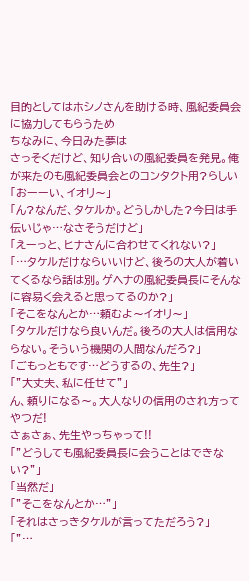目的としてはホシノさんを助ける時、風紀委員会に協力してもらうため
ちなみに、今日みた夢は
さっそくだけど、知り合いの風紀委員を発見。俺が来たのも風紀委員会とのコンタクト用?らしい
「おーーい、イオリ〜」
「ん?なんだ、タケルか。どうしかした?今日は手伝いじゃ…なさそうだけど」
「えーっと、ヒナさんに合わせてくれない?」
「…タケルだけならいいけど、後ろの大人が着いてくるなら話は別。ゲヘナの風紀委員長にそんなに容易く会えると思ってるのか?」
「そこをなんとか…頼むよ〜イオリ〜」
「タケルだけなら良いんだ。後ろの大人は信用ならない。そういう機関の人間なんだろ?」
「ごもっともです…どうするの、先生?」
「”大丈夫、私に任せて”」
ん、頼りになる〜。大人なりの信用のされ方ってやつだ!
さぁさぁ、先生やっちゃって!!
「”どうしても風紀委員長に会うことはできない?”」
「当然だ」
「”そこをなんとか…”」
「それはさっきタケルが言ってただろう?」
「”…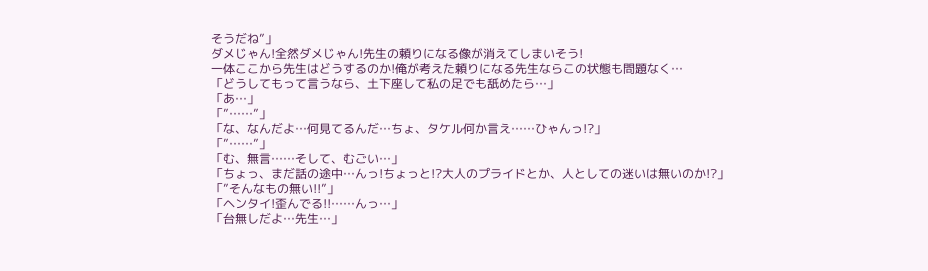そうだね”」
ダメじゃん!全然ダメじゃん!先生の頼りになる像が消えてしまいそう!
一体ここから先生はどうするのか!俺が考えた頼りになる先生ならこの状態も問題なく…
「どうしてもって言うなら、土下座して私の足でも舐めたら…」
「あ…」
「”……”」
「な、なんだよ…何見てるんだ…ちょ、タケル何か言え……ひゃんっ!?」
「”……”」
「む、無言……そして、むごい…」
「ちょっ、まだ話の途中…んっ!ちょっと!?大人のプライドとか、人としての迷いは無いのか!?」
「”そんなもの無い!!”」
「ヘンタイ!歪んでる!!……んっ…」
「台無しだよ…先生…」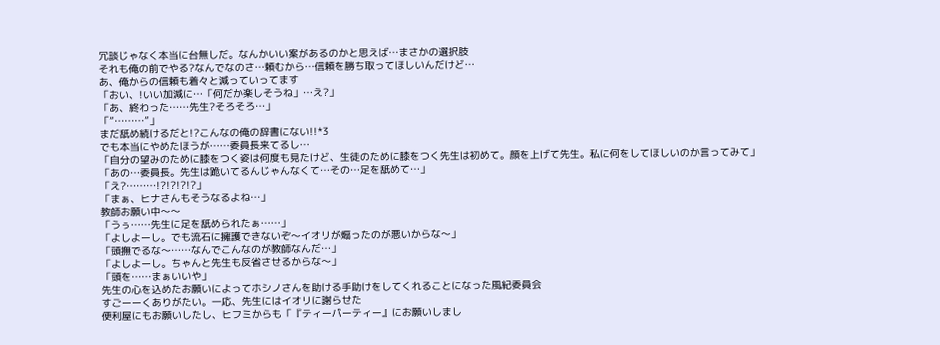冗談じゃなく本当に台無しだ。なんかいい案があるのかと思えば…まさかの選択肢
それも俺の前でやる?なんでなのさ…頼むから…信頼を勝ち取ってほしいんだけど…
あ、俺からの信頼も着々と減っていってます
「おい、!いい加減に…「何だか楽しそうね」…え?」
「あ、終わった……先生?そろそろ…」
「”………”」
まだ舐め続けるだと!?こんなの俺の辞書にない!!*3
でも本当にやめたほうが……委員長来てるし…
「自分の望みのために膝をつく姿は何度も見たけど、生徒のために膝をつく先生は初めて。顔を上げて先生。私に何をしてほしいのか言ってみて」
「あの…委員長。先生は跪いてるんじゃんなくて…その…足を舐めて…」
「え?………!?!?!?!?」
「まぁ、ヒナさんもそうなるよね…」
教師お願い中〜〜
「うぅ……先生に足を舐められたぁ……」
「よしよーし。でも流石に擁護できないぞ〜イオリが煽ったのが悪いからな〜」
「頭撫でるな〜……なんでこんなのが教師なんだ…」
「よしよーし。ちゃんと先生も反省させるからな〜」
「頭を……まぁいいや」
先生の心を込めたお願いによってホシノさんを助ける手助けをしてくれることになった風紀委員会
すごーーくありがたい。一応、先生にはイオリに謝らせた
便利屋にもお願いしたし、ヒフミからも「『ティーパーティー』にお願いしまし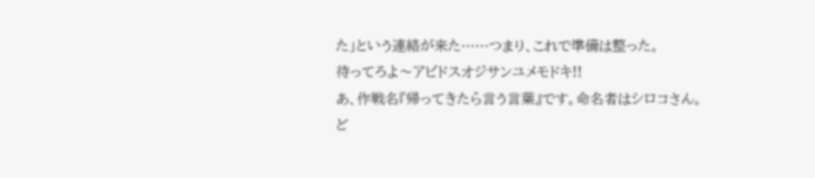た」という連絡が来た……つまり、これで準備は整った。
待ってろよ〜アビドスオジサンユメモドキ!!
あ、作戦名『帰ってきたら言う言葉』です。命名者はシロコさん。
ど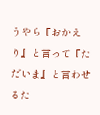うやら『おかえり』と言って『ただいま』と言わせるた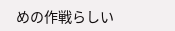めの作戦らしい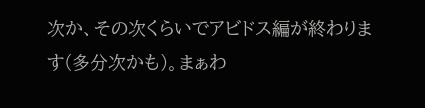次か、その次くらいでアビドス編が終わります(多分次かも)。まぁわ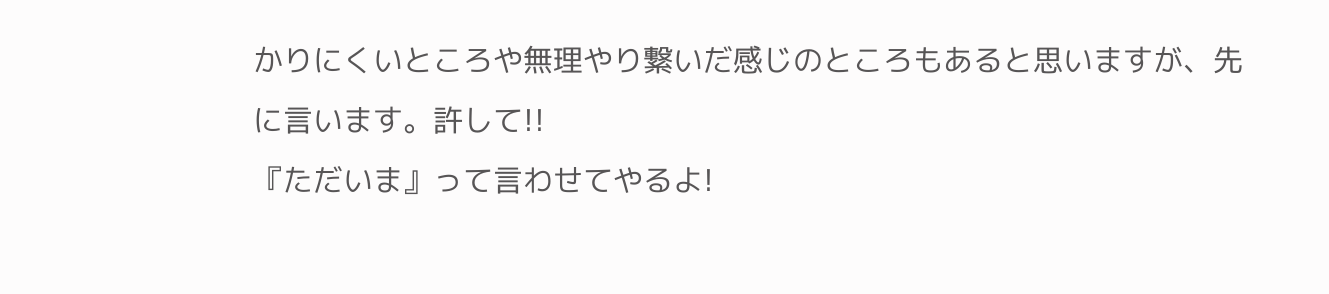かりにくいところや無理やり繋いだ感じのところもあると思いますが、先に言います。許して!!
『ただいま』って言わせてやるよ!